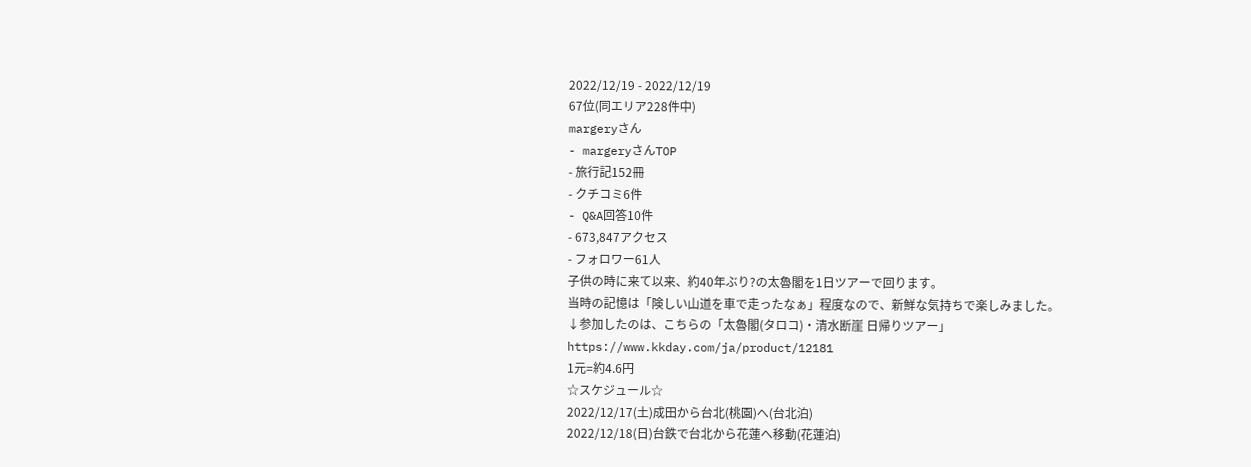2022/12/19 - 2022/12/19
67位(同エリア228件中)
margeryさん
- margeryさんTOP
- 旅行記152冊
- クチコミ6件
- Q&A回答10件
- 673,847アクセス
- フォロワー61人
子供の時に来て以来、約40年ぶり?の太魯閣を1日ツアーで回ります。
当時の記憶は「険しい山道を車で走ったなぁ」程度なので、新鮮な気持ちで楽しみました。
↓参加したのは、こちらの「太魯閣(タロコ)・清水断崖 日帰りツアー」
https://www.kkday.com/ja/product/12181
1元=約4.6円
☆スケジュール☆
2022/12/17(土)成田から台北(桃園)へ(台北泊)
2022/12/18(日)台鉄で台北から花蓮へ移動(花蓮泊)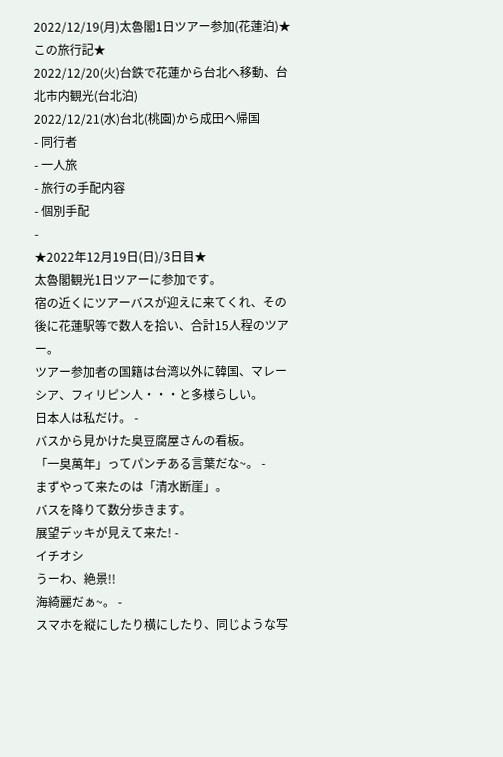2022/12/19(月)太魯閣1日ツアー参加(花蓮泊)★この旅行記★
2022/12/20(火)台鉄で花蓮から台北へ移動、台北市内観光(台北泊)
2022/12/21(水)台北(桃園)から成田へ帰国
- 同行者
- 一人旅
- 旅行の手配内容
- 個別手配
-
★2022年12月19日(日)/3日目★
太魯閣観光1日ツアーに参加です。
宿の近くにツアーバスが迎えに来てくれ、その後に花蓮駅等で数人を拾い、合計15人程のツアー。
ツアー参加者の国籍は台湾以外に韓国、マレーシア、フィリピン人・・・と多様らしい。
日本人は私だけ。 -
バスから見かけた臭豆腐屋さんの看板。
「一臭萬年」ってパンチある言葉だな~。 -
まずやって来たのは「清水断崖」。
バスを降りて数分歩きます。
展望デッキが見えて来た! -
イチオシ
うーわ、絶景!!
海綺麗だぁ~。 -
スマホを縦にしたり横にしたり、同じような写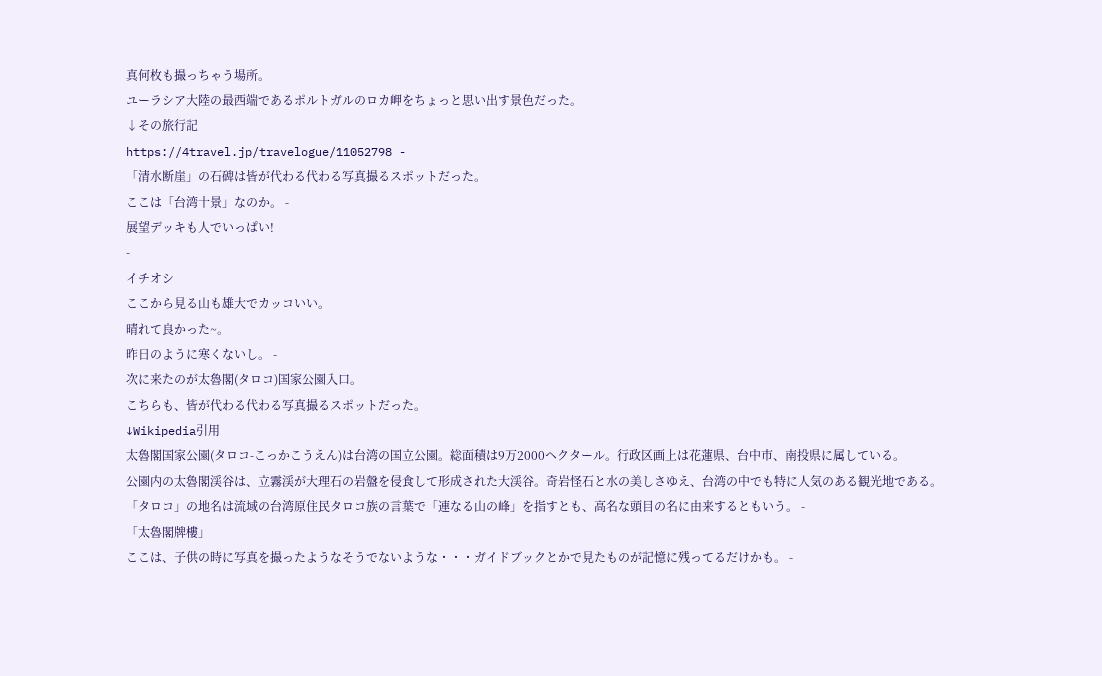真何枚も撮っちゃう場所。
ユーラシア大陸の最西端であるポルトガルのロカ岬をちょっと思い出す景色だった。
↓その旅行記
https://4travel.jp/travelogue/11052798 -
「清水断崖」の石碑は皆が代わる代わる写真撮るスポットだった。
ここは「台湾十景」なのか。 -
展望デッキも人でいっぱい!
-
イチオシ
ここから見る山も雄大でカッコいい。
晴れて良かった~。
昨日のように寒くないし。 -
次に来たのが太魯閣(タロコ)国家公園入口。
こちらも、皆が代わる代わる写真撮るスポットだった。
↓Wikipedia引用
太魯閣国家公園(タロコ-こっかこうえん)は台湾の国立公園。総面積は9万2000ヘクタール。行政区画上は花蓮県、台中市、南投県に属している。
公園内の太魯閣渓谷は、立霧渓が大理石の岩盤を侵食して形成された大渓谷。奇岩怪石と水の美しさゆえ、台湾の中でも特に人気のある観光地である。
「タロコ」の地名は流域の台湾原住民タロコ族の言葉で「連なる山の峰」を指すとも、高名な頭目の名に由来するともいう。 -
「太魯閣牌樓」
ここは、子供の時に写真を撮ったようなそうでないような・・・ガイドブックとかで見たものが記憶に残ってるだけかも。 -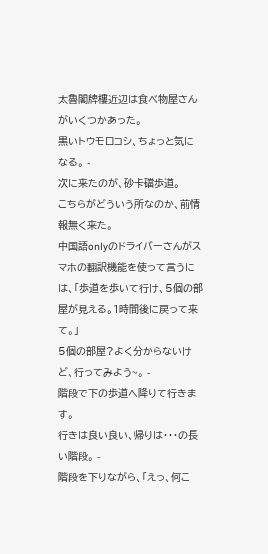太魯閣牌樓近辺は食べ物屋さんがいくつかあった。
黒いトウモロコシ、ちょっと気になる。 -
次に来たのが、砂卡礑歩道。
こちらがどういう所なのか、前情報無く来た。
中国語onlyのドライバーさんがスマホの翻訳機能を使って言うには、「歩道を歩いて行け、5個の部屋が見える。1時間後に戻って来て。」
5個の部屋?よく分からないけど、行ってみよう~。 -
階段で下の歩道へ降りて行きます。
行きは良い良い、帰りは・・・の長い階段。 -
階段を下りながら、「えっ、何こ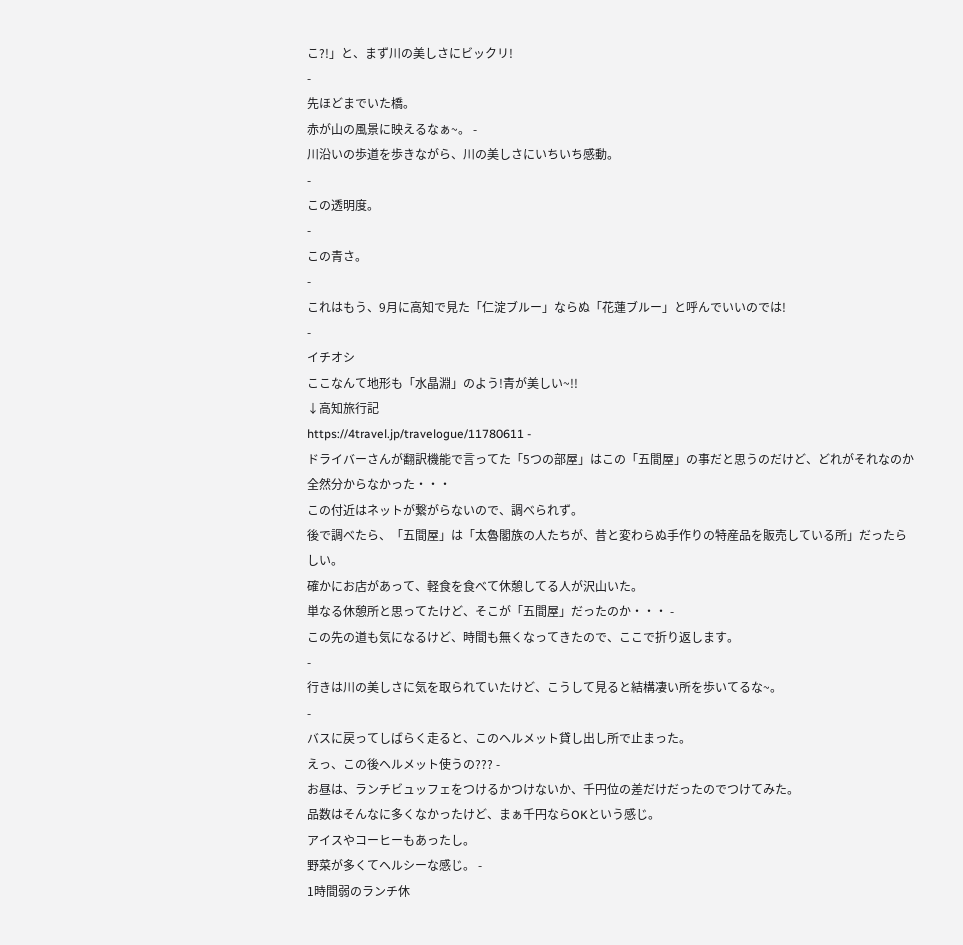こ?!」と、まず川の美しさにビックリ!
-
先ほどまでいた橋。
赤が山の風景に映えるなぁ~。 -
川沿いの歩道を歩きながら、川の美しさにいちいち感動。
-
この透明度。
-
この青さ。
-
これはもう、9月に高知で見た「仁淀ブルー」ならぬ「花蓮ブルー」と呼んでいいのでは!
-
イチオシ
ここなんて地形も「水晶淵」のよう!青が美しい~!!
↓高知旅行記
https://4travel.jp/travelogue/11780611 -
ドライバーさんが翻訳機能で言ってた「5つの部屋」はこの「五間屋」の事だと思うのだけど、どれがそれなのか全然分からなかった・・・
この付近はネットが繋がらないので、調べられず。
後で調べたら、「五間屋」は「太魯閣族の人たちが、昔と変わらぬ手作りの特産品を販売している所」だったらしい。
確かにお店があって、軽食を食べて休憩してる人が沢山いた。
単なる休憩所と思ってたけど、そこが「五間屋」だったのか・・・ -
この先の道も気になるけど、時間も無くなってきたので、ここで折り返します。
-
行きは川の美しさに気を取られていたけど、こうして見ると結構凄い所を歩いてるな~。
-
バスに戻ってしばらく走ると、このヘルメット貸し出し所で止まった。
えっ、この後ヘルメット使うの??? -
お昼は、ランチビュッフェをつけるかつけないか、千円位の差だけだったのでつけてみた。
品数はそんなに多くなかったけど、まぁ千円ならOKという感じ。
アイスやコーヒーもあったし。
野菜が多くてヘルシーな感じ。 -
1時間弱のランチ休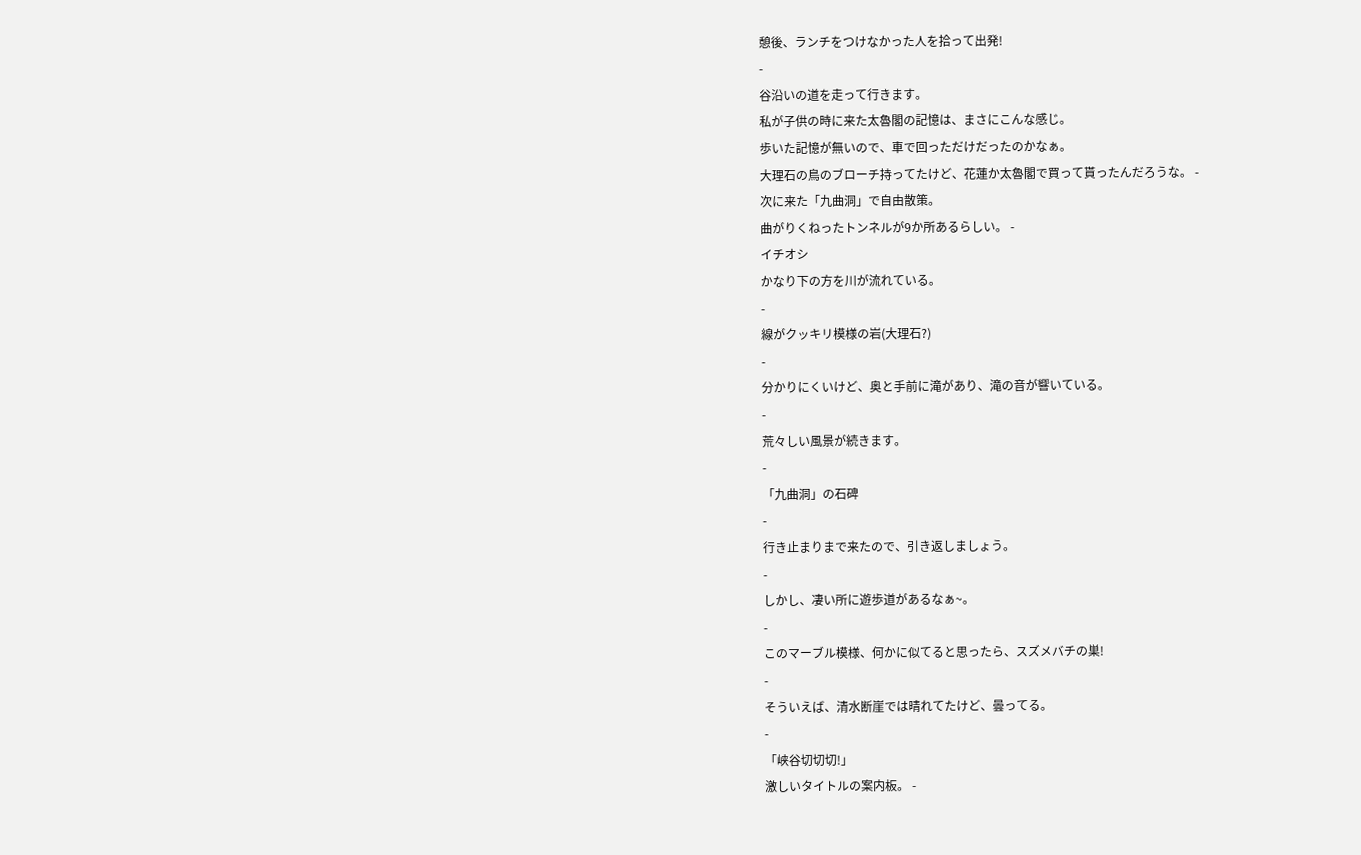憩後、ランチをつけなかった人を拾って出発!
-
谷沿いの道を走って行きます。
私が子供の時に来た太魯閣の記憶は、まさにこんな感じ。
歩いた記憶が無いので、車で回っただけだったのかなぁ。
大理石の鳥のブローチ持ってたけど、花蓮か太魯閣で買って貰ったんだろうな。 -
次に来た「九曲洞」で自由散策。
曲がりくねったトンネルが9か所あるらしい。 -
イチオシ
かなり下の方を川が流れている。
-
線がクッキリ模様の岩(大理石?)
-
分かりにくいけど、奥と手前に滝があり、滝の音が響いている。
-
荒々しい風景が続きます。
-
「九曲洞」の石碑
-
行き止まりまで来たので、引き返しましょう。
-
しかし、凄い所に遊歩道があるなぁ~。
-
このマーブル模様、何かに似てると思ったら、スズメバチの巣!
-
そういえば、清水断崖では晴れてたけど、曇ってる。
-
「峡谷切切切!」
激しいタイトルの案内板。 -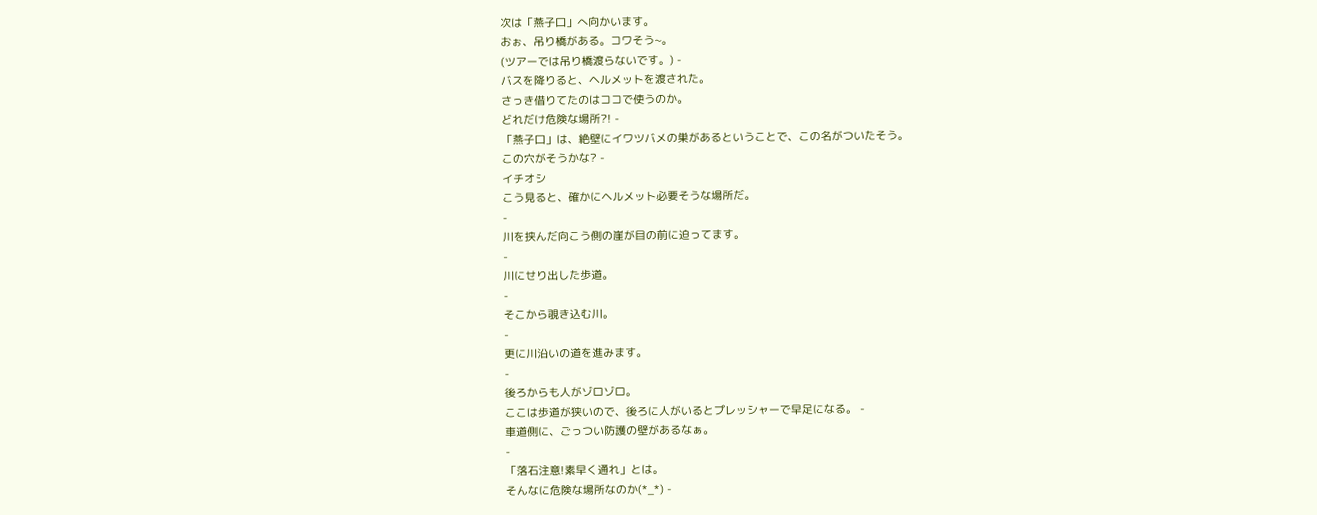次は「燕子口」へ向かいます。
おぉ、吊り橋がある。コワそう~。
(ツアーでは吊り橋渡らないです。) -
バスを降りると、ヘルメットを渡された。
さっき借りてたのはココで使うのか。
どれだけ危険な場所?! -
「燕子口」は、絶壁にイワツバメの巣があるということで、この名がついたそう。
この穴がそうかな? -
イチオシ
こう見ると、確かにヘルメット必要そうな場所だ。
-
川を挟んだ向こう側の崖が目の前に迫ってます。
-
川にせり出した歩道。
-
そこから覗き込む川。
-
更に川沿いの道を進みます。
-
後ろからも人がゾロゾロ。
ここは歩道が狭いので、後ろに人がいるとプレッシャーで早足になる。 -
車道側に、ごっつい防護の壁があるなぁ。
-
「落石注意!素早く通れ」とは。
そんなに危険な場所なのか(*_*) -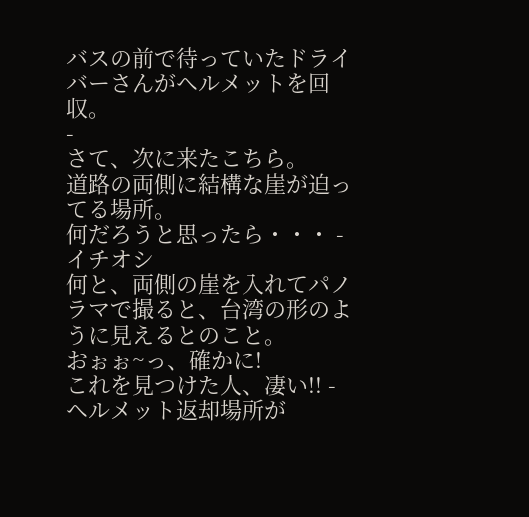バスの前で待っていたドライバーさんがヘルメットを回収。
-
さて、次に来たこちら。
道路の両側に結構な崖が迫ってる場所。
何だろうと思ったら・・・ -
イチオシ
何と、両側の崖を入れてパノラマで撮ると、台湾の形のように見えるとのこと。
おぉぉ~っ、確かに!
これを見つけた人、凄い!! -
ヘルメット返却場所が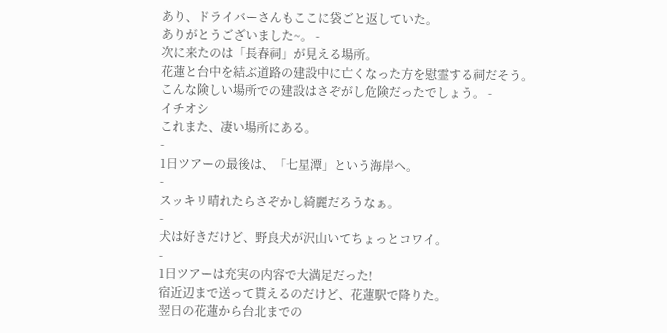あり、ドライバーさんもここに袋ごと返していた。
ありがとうございました~。 -
次に来たのは「長春祠」が見える場所。
花蓮と台中を結ぶ道路の建設中に亡くなった方を慰霊する祠だそう。
こんな険しい場所での建設はさぞがし危険だったでしょう。 -
イチオシ
これまた、凄い場所にある。
-
1日ツアーの最後は、「七星潭」という海岸へ。
-
スッキリ晴れたらさぞかし綺麗だろうなぁ。
-
犬は好きだけど、野良犬が沢山いてちょっとコワイ。
-
1日ツアーは充実の内容で大満足だった!
宿近辺まで送って貰えるのだけど、花蓮駅で降りた。
翌日の花蓮から台北までの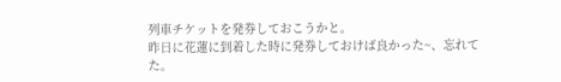列車チケットを発券しておこうかと。
昨日に花蓮に到着した時に発券しておけば良かった~、忘れてた。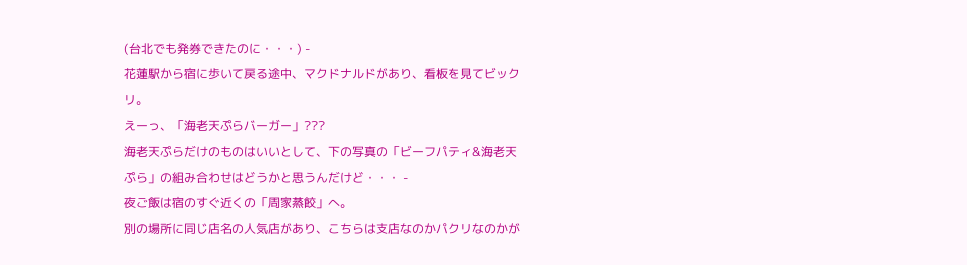(台北でも発券できたのに・・・) -
花蓮駅から宿に歩いて戻る途中、マクドナルドがあり、看板を見てビックリ。
えーっ、「海老天ぷらバーガー」???
海老天ぷらだけのものはいいとして、下の写真の「ビーフパティ&海老天ぷら」の組み合わせはどうかと思うんだけど・・・ -
夜ご飯は宿のすぐ近くの「周家蒸餃」へ。
別の場所に同じ店名の人気店があり、こちらは支店なのかパクリなのかが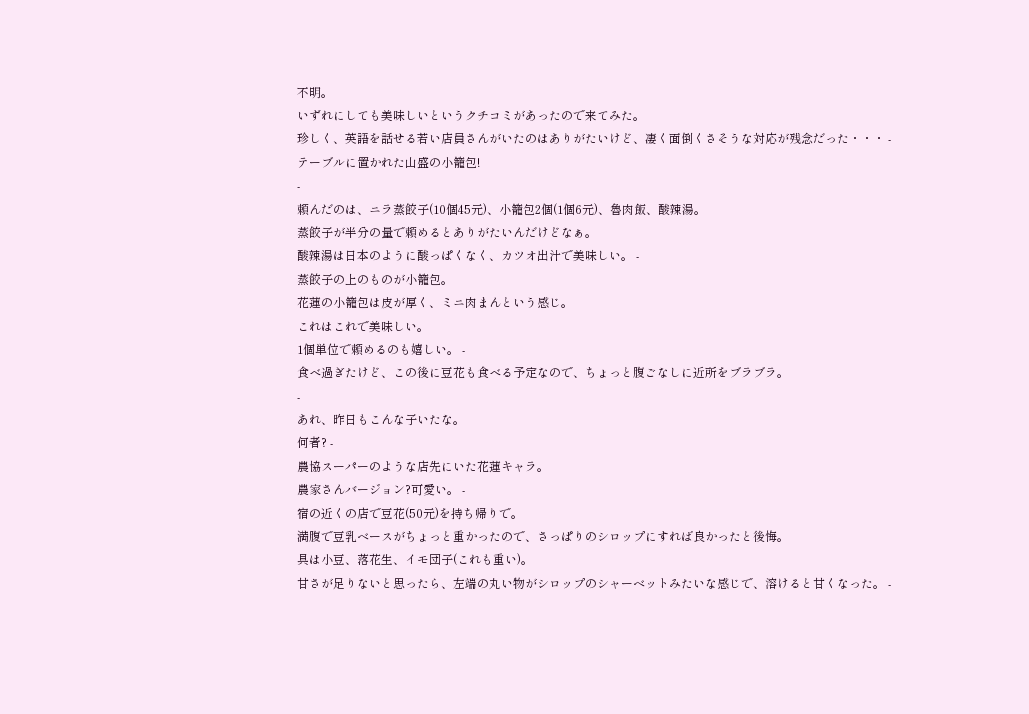不明。
いずれにしても美味しいというクチコミがあったので来てみた。
珍しく、英語を話せる若い店員さんがいたのはありがたいけど、凄く面倒くさそうな対応が残念だった・・・ -
テーブルに置かれた山盛の小籠包!
-
頼んだのは、ニラ蒸餃子(10個45元)、小籠包2個(1個6元)、魯肉飯、酸辣湯。
蒸餃子が半分の量で頼めるとありがたいんだけどなぁ。
酸辣湯は日本のように酸っぱくなく、カツオ出汁で美味しい。 -
蒸餃子の上のものが小籠包。
花蓮の小籠包は皮が厚く、ミニ肉まんという感じ。
これはこれで美味しい。
1個単位で頼めるのも嬉しい。 -
食べ過ぎたけど、この後に豆花も食べる予定なので、ちょっと腹ごなしに近所をブラブラ。
-
あれ、昨日もこんな子いたな。
何者? -
農協スーパーのような店先にいた花蓮キャラ。
農家さんバージョン?可愛い。 -
宿の近くの店で豆花(50元)を持ち帰りで。
満腹で豆乳ベースがちょっと重かったので、さっぱりのシロップにすれば良かったと後悔。
具は小豆、落花生、イモ団子(これも重い)。
甘さが足りないと思ったら、左端の丸い物がシロップのシャーベットみたいな感じで、溶けると甘くなった。 -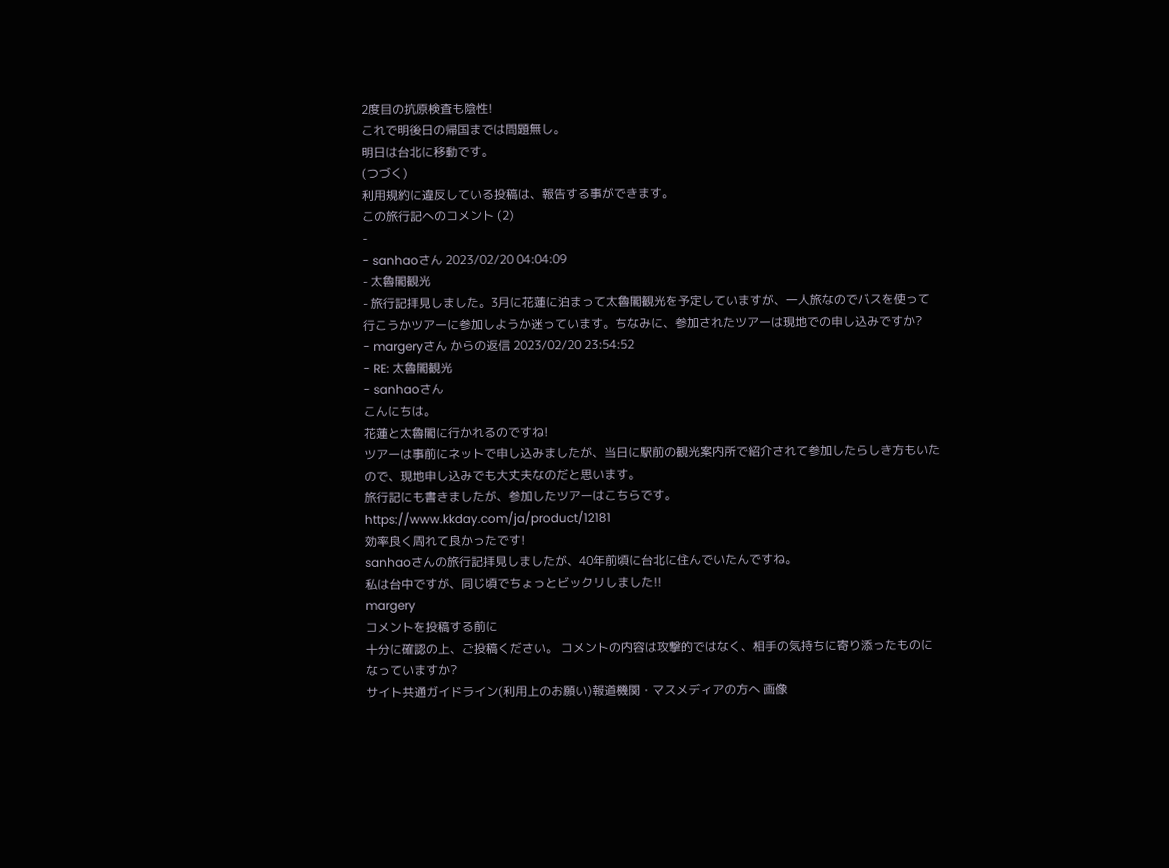2度目の抗原検査も陰性!
これで明後日の帰国までは問題無し。
明日は台北に移動です。
(つづく)
利用規約に違反している投稿は、報告する事ができます。
この旅行記へのコメント (2)
-
- sanhaoさん 2023/02/20 04:04:09
- 太魯閣観光
- 旅行記拝見しました。3月に花蓮に泊まって太魯閣観光を予定していますが、一人旅なのでバスを使って行こうかツアーに参加しようか迷っています。ちなみに、参加されたツアーは現地での申し込みですか?
- margeryさん からの返信 2023/02/20 23:54:52
- RE: 太魯閣観光
- sanhaoさん
こんにちは。
花蓮と太魯閣に行かれるのですね!
ツアーは事前にネットで申し込みましたが、当日に駅前の観光案内所で紹介されて参加したらしき方もいたので、現地申し込みでも大丈夫なのだと思います。
旅行記にも書きましたが、参加したツアーはこちらです。
https://www.kkday.com/ja/product/12181
効率良く周れて良かったです!
sanhaoさんの旅行記拝見しましたが、40年前頃に台北に住んでいたんですね。
私は台中ですが、同じ頃でちょっとビックリしました!!
margery
コメントを投稿する前に
十分に確認の上、ご投稿ください。 コメントの内容は攻撃的ではなく、相手の気持ちに寄り添ったものになっていますか?
サイト共通ガイドライン(利用上のお願い)報道機関・マスメディアの方へ 画像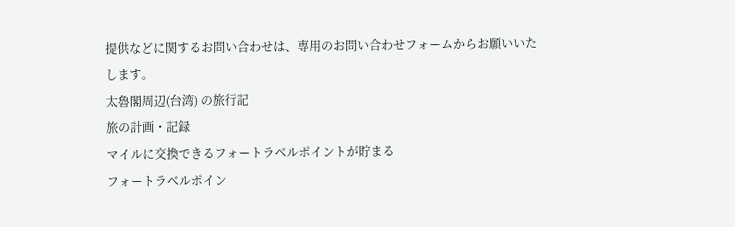提供などに関するお問い合わせは、専用のお問い合わせフォームからお願いいたします。
太魯閣周辺(台湾) の旅行記
旅の計画・記録
マイルに交換できるフォートラベルポイントが貯まる
フォートラベルポイン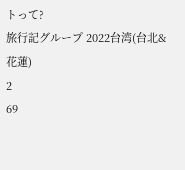トって?
旅行記グループ 2022台湾(台北&花蓮)
2
69